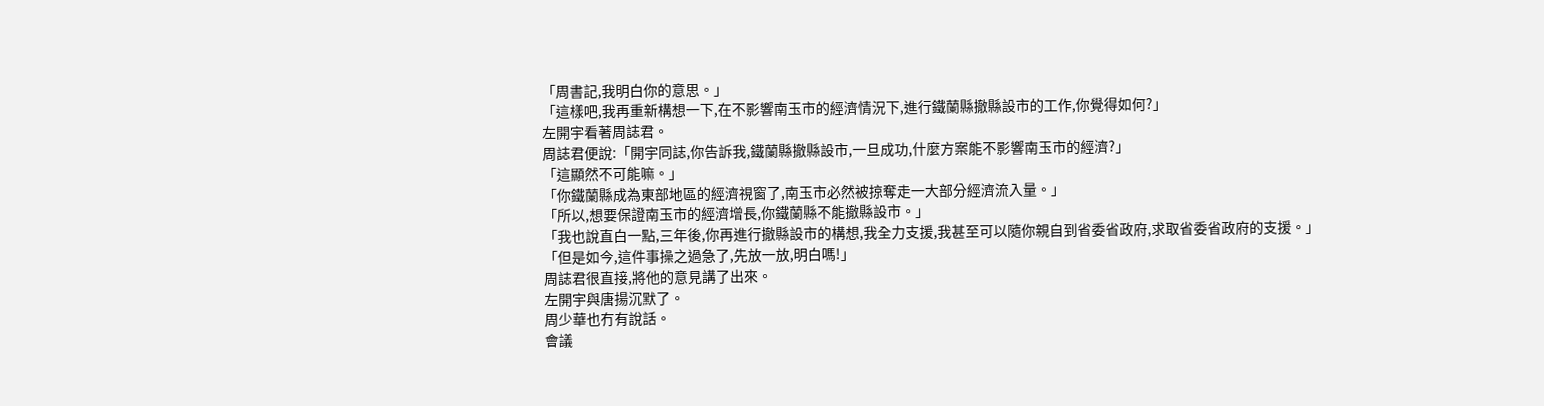「周書記,我明白你的意思。」
「這樣吧,我再重新構想一下,在不影響南玉市的經濟情況下,進行鐵蘭縣撤縣設市的工作,你覺得如何?」
左開宇看著周誌君。
周誌君便說:「開宇同誌,你告訴我,鐵蘭縣撤縣設市,一旦成功,什麼方案能不影響南玉市的經濟?」
「這顯然不可能嘛。」
「你鐵蘭縣成為東部地區的經濟視窗了,南玉市必然被掠奪走一大部分經濟流入量。」
「所以,想要保證南玉市的經濟增長,你鐵蘭縣不能撤縣設市。」
「我也說直白一點,三年後,你再進行撤縣設市的構想,我全力支援,我甚至可以隨你親自到省委省政府,求取省委省政府的支援。」
「但是如今,這件事操之過急了,先放一放,明白嗎!」
周誌君很直接,將他的意見講了出來。
左開宇與唐揚沉默了。
周少華也冇有說話。
會議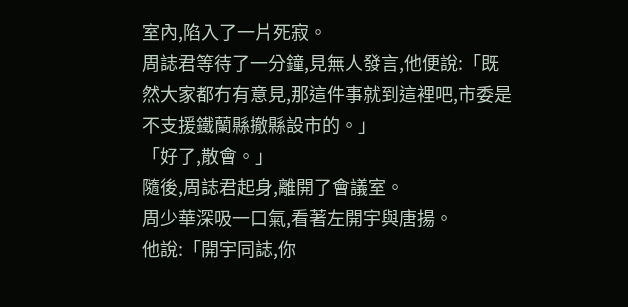室內,陷入了一片死寂。
周誌君等待了一分鐘,見無人發言,他便說:「既然大家都冇有意見,那這件事就到這裡吧,市委是不支援鐵蘭縣撤縣設市的。」
「好了,散會。」
隨後,周誌君起身,離開了會議室。
周少華深吸一口氣,看著左開宇與唐揚。
他說:「開宇同誌,你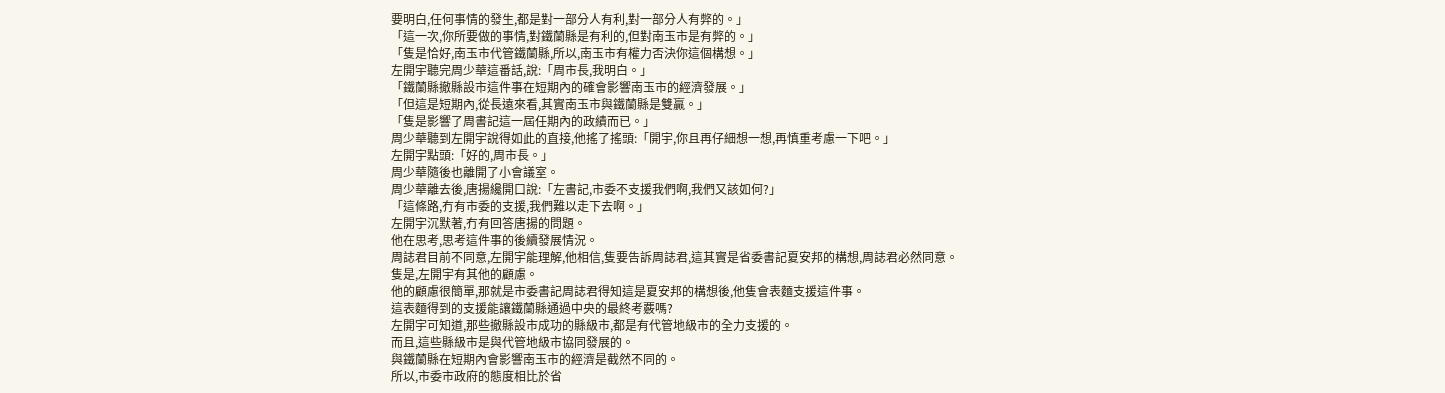要明白,任何事情的發生,都是對一部分人有利,對一部分人有弊的。」
「這一次,你所要做的事情,對鐵蘭縣是有利的,但對南玉市是有弊的。」
「隻是恰好,南玉市代管鐵蘭縣,所以,南玉市有權力否決你這個構想。」
左開宇聽完周少華這番話,說:「周市長,我明白。」
「鐵蘭縣撤縣設市這件事在短期內的確會影響南玉市的經濟發展。」
「但這是短期內,從長遠來看,其實南玉市與鐵蘭縣是雙贏。」
「隻是影響了周書記這一屆任期內的政績而已。」
周少華聽到左開宇說得如此的直接,他搖了搖頭:「開宇,你且再仔細想一想,再慎重考慮一下吧。」
左開宇點頭:「好的,周市長。」
周少華隨後也離開了小會議室。
周少華離去後,唐揚纔開口說:「左書記,市委不支援我們啊,我們又該如何?」
「這條路,冇有市委的支援,我們難以走下去啊。」
左開宇沉默著,冇有回答唐揚的問題。
他在思考,思考這件事的後續發展情況。
周誌君目前不同意,左開宇能理解,他相信,隻要告訴周誌君,這其實是省委書記夏安邦的構想,周誌君必然同意。
隻是,左開宇有其他的顧慮。
他的顧慮很簡單,那就是市委書記周誌君得知這是夏安邦的構想後,他隻會表麵支援這件事。
這表麵得到的支援能讓鐵蘭縣通過中央的最終考覈嗎?
左開宇可知道,那些撤縣設市成功的縣級市,都是有代管地級市的全力支援的。
而且,這些縣級市是與代管地級市協同發展的。
與鐵蘭縣在短期內會影響南玉市的經濟是截然不同的。
所以,市委市政府的態度相比於省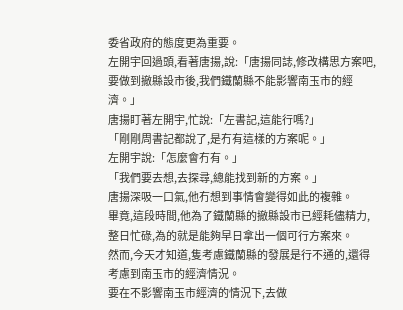委省政府的態度更為重要。
左開宇回過頭,看著唐揚,說:「唐揚同誌,修改構思方案吧,要做到撤縣設市後,我們鐵蘭縣不能影響南玉市的經濟。」
唐揚盯著左開宇,忙說:「左書記,這能行嗎?」
「剛剛周書記都說了,是冇有這樣的方案呢。」
左開宇說:「怎麼會冇有。」
「我們要去想,去探尋,總能找到新的方案。」
唐揚深吸一口氣,他冇想到事情會變得如此的複雜。
畢竟,這段時間,他為了鐵蘭縣的撤縣設市已經耗儘精力,整日忙碌,為的就是能夠早日拿出一個可行方案來。
然而,今天才知道,隻考慮鐵蘭縣的發展是行不通的,還得考慮到南玉市的經濟情況。
要在不影響南玉市經濟的情況下,去做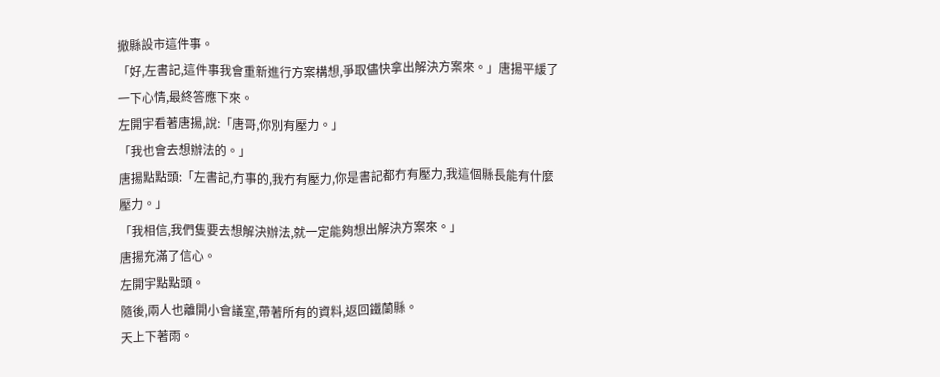撤縣設市這件事。
「好,左書記,這件事我會重新進行方案構想,爭取儘快拿出解決方案來。」唐揚平緩了一下心情,最終答應下來。
左開宇看著唐揚,說:「唐哥,你別有壓力。」
「我也會去想辦法的。」
唐揚點點頭:「左書記,冇事的,我冇有壓力,你是書記都冇有壓力,我這個縣長能有什麼壓力。」
「我相信,我們隻要去想解決辦法,就一定能夠想出解決方案來。」
唐揚充滿了信心。
左開宇點點頭。
隨後,兩人也離開小會議室,帶著所有的資料,返回鐵蘭縣。
天上下著雨。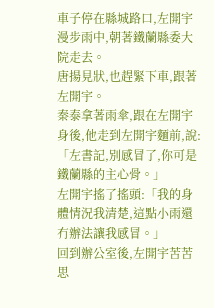車子停在縣城路口,左開宇漫步雨中,朝著鐵蘭縣委大院走去。
唐揚見狀,也趕緊下車,跟著左開宇。
秦泰拿著雨傘,跟在左開宇身後,他走到左開宇麵前,說:「左書記,別感冒了,你可是鐵蘭縣的主心骨。」
左開宇搖了搖頭:「我的身體情況我清楚,這點小雨還冇辦法讓我感冒。」
回到辦公室後,左開宇苦苦思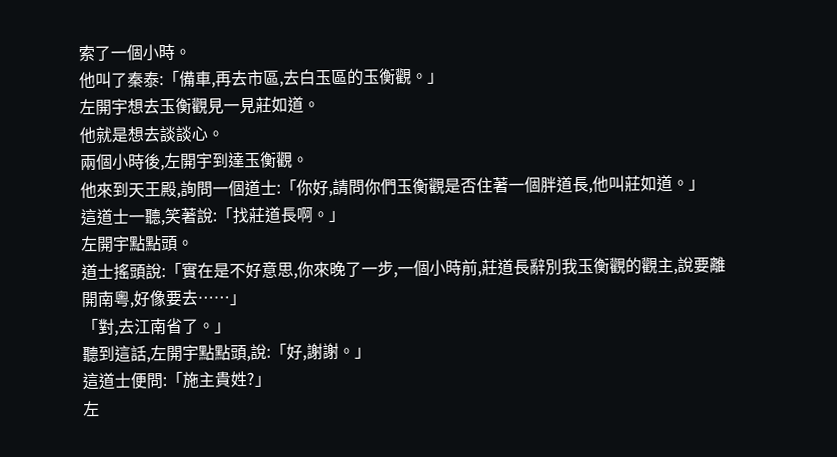索了一個小時。
他叫了秦泰:「備車,再去市區,去白玉區的玉衡觀。」
左開宇想去玉衡觀見一見莊如道。
他就是想去談談心。
兩個小時後,左開宇到達玉衡觀。
他來到天王殿,詢問一個道士:「你好,請問你們玉衡觀是否住著一個胖道長,他叫莊如道。」
這道士一聽,笑著說:「找莊道長啊。」
左開宇點點頭。
道士搖頭說:「實在是不好意思,你來晚了一步,一個小時前,莊道長辭別我玉衡觀的觀主,說要離開南粵,好像要去……」
「對,去江南省了。」
聽到這話,左開宇點點頭,說:「好,謝謝。」
這道士便問:「施主貴姓?」
左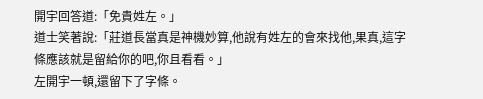開宇回答道:「免貴姓左。」
道士笑著說:「莊道長當真是神機妙算,他說有姓左的會來找他,果真,這字條應該就是留給你的吧,你且看看。」
左開宇一頓,還留下了字條。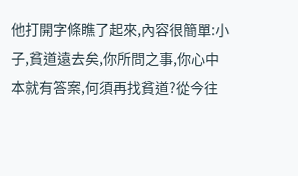他打開字條瞧了起來,內容很簡單:小子,貧道遠去矣,你所問之事,你心中本就有答案,何須再找貧道?從今往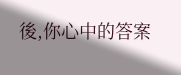後,你心中的答案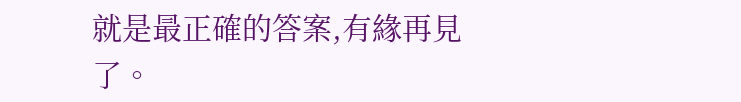就是最正確的答案,有緣再見了。